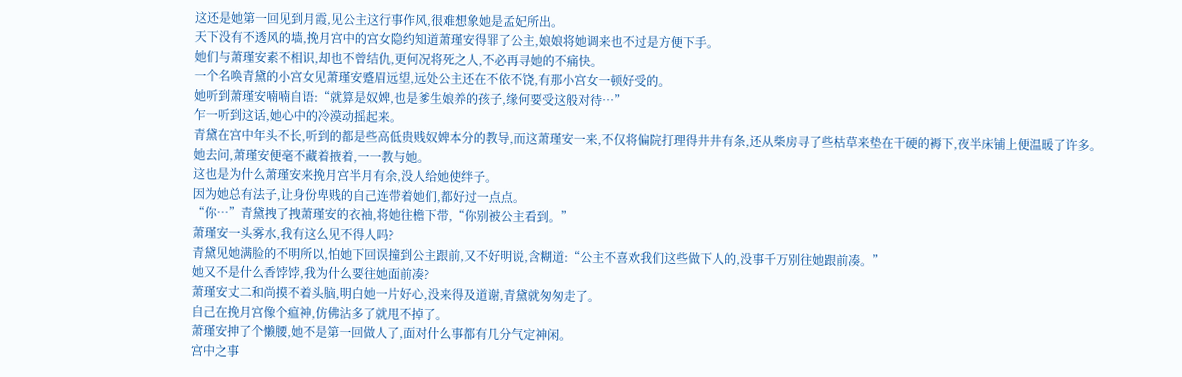这还是她第一回见到月霞,见公主这行事作风,很难想象她是孟妃所出。
天下没有不透风的墙,挽月宫中的宫女隐约知道萧瑾安得罪了公主,娘娘将她调来也不过是方便下手。
她们与萧瑾安素不相识,却也不曾结仇,更何况将死之人,不必再寻她的不痛快。
一个名唤青黛的小宫女见萧瑾安蹙眉远望,远处公主还在不依不饶,有那小宫女一顿好受的。
她听到萧瑾安喃喃自语:“就算是奴婢,也是爹生娘养的孩子,缘何要受这般对待…”
乍一听到这话,她心中的冷漠动摇起来。
青黛在宫中年头不长,听到的都是些高低贵贱奴婢本分的教导,而这萧瑾安一来,不仅将偏院打理得井井有条,还从柴房寻了些枯草来垫在干硬的褥下,夜半床铺上便温暖了许多。
她去问,萧瑾安便毫不藏着掖着,一一教与她。
这也是为什么萧瑾安来挽月宫半月有余,没人给她使绊子。
因为她总有法子,让身份卑贱的自己连带着她们,都好过一点点。
“你…”青黛拽了拽萧瑾安的衣袖,将她往檐下带,“你别被公主看到。”
萧瑾安一头雾水,我有这么见不得人吗?
青黛见她满脸的不明所以,怕她下回误撞到公主跟前,又不好明说,含糊道:“公主不喜欢我们这些做下人的,没事千万别往她跟前凑。”
她又不是什么香饽饽,我为什么要往她面前凑?
萧瑾安丈二和尚摸不着头脑,明白她一片好心,没来得及道谢,青黛就匆匆走了。
自己在挽月宫像个瘟神,仿佛沾多了就甩不掉了。
萧瑾安抻了个懒腰,她不是第一回做人了,面对什么事都有几分气定神闲。
宫中之事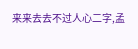来来去去不过人心二字,孟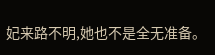妃来路不明,她也不是全无准备。